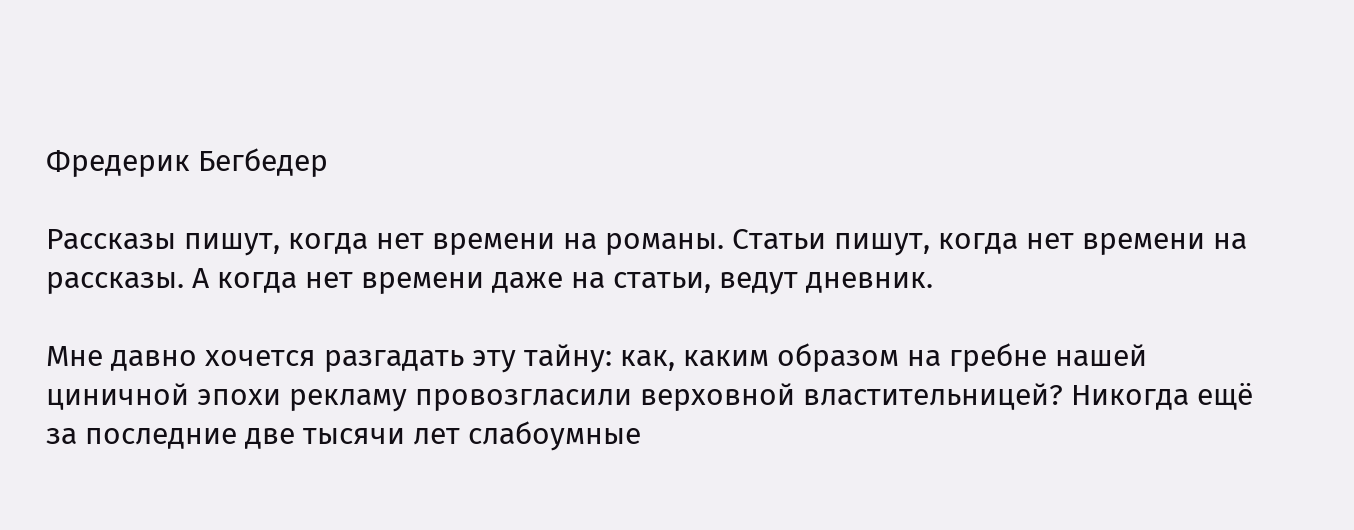Фредерик Бегбедер

Рассказы пишут, когда нет времени на романы. Статьи пишут, когда нет времени на рассказы. А когда нет времени даже на статьи, ведут дневник.

Мне давно хочется разгадать эту тайну: как, каким образом на гребне нашей циничной эпохи рекламу провозгласили верховной властительницей? Никогда ещё за последние две тысячи лет слабоумные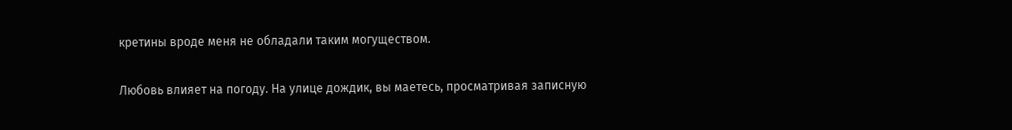кретины вроде меня не обладали таким могуществом.

Любовь влияет на погоду. На улице дождик, вы маетесь, просматривая записную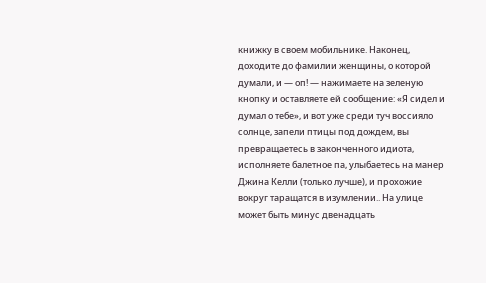книжку в своем мобильнике. Наконец, доходите до фамилии женщины, о которой думали, и — оп! — нажимаете на зеленую кнопку и оставляете ей сообщение: «Я сидел и думал о тебе», и вот уже среди туч воссияло солнце, запели птицы под дождем, вы превращаетесь в законченного идиота, исполняете балетное па, улыбаетесь на манер Джина Келли (только лучше), и прохожие вокруг таращатся в изумлении.. На улице может быть минус двенадцать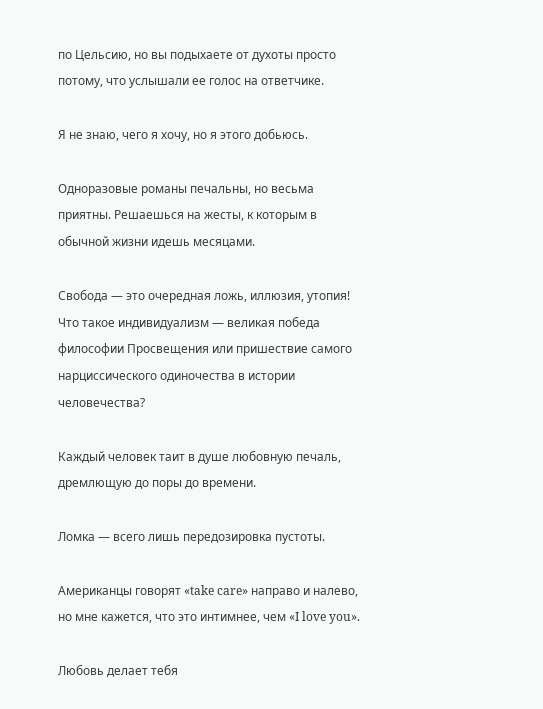по Цельсию, но вы подыхаете от духоты просто потому, что услышали ее голос на ответчике.

Я не знаю, чего я хочу, но я этого добьюсь.

Одноразовые романы печальны, но весьма приятны. Решаешься на жесты, к которым в обычной жизни идешь месяцами.

Свобода — это очередная ложь, иллюзия, утопия! Что такое индивидуализм — великая победа философии Просвещения или пришествие самого нарциссического одиночества в истории человечества?

Каждый человек таит в душе любовную печаль, дремлющую до поры до времени.

Ломка — всего лишь передозировка пустоты.

Американцы говорят «take care» направо и налево, но мне кажется, что это интимнее, чем «I love you».

Любовь делает тебя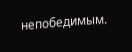непобедимым.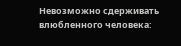Невозможно сдерживать влюбленного человека: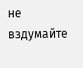не вздумайте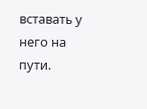вставать у него на пути.